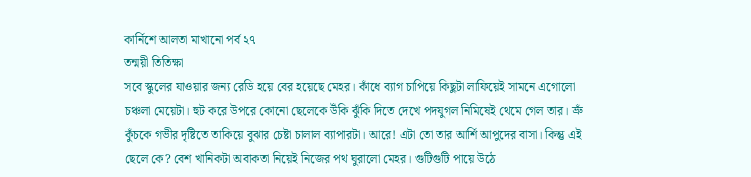কার্নিশে আলতা মাখানো পর্ব ২৭
তন্ময়ী তিতিক্ষা
সবে স্কুলের যাওয়ার জন্য রেডি হয়ে বের হয়েছে মেহর। কাঁধে ব্যাগ চাপিয়ে কিছুটা লাফিয়েই সামনে এগোলো চঞ্চলা মেয়েটা। হুট করে উপরে কোনো ছেলেকে উঁকি ঝুঁকি দিতে দেখে পদযুগল নিমিষেই থেমে গেল তার। ভ্রুঁ কুঁচকে গভীর দৃষ্টিতে তাকিয়ে বুঝার চেষ্টা চালাল ব্যাপারটা। আরে! এটা তো তার আর্শি আপুদের বাসা। কিন্তু এই ছেলে কে? বেশ খানিকটা অবাকতা নিয়েই নিজের পথ ঘুরালো মেহর। গুটিগুটি পায়ে উঠে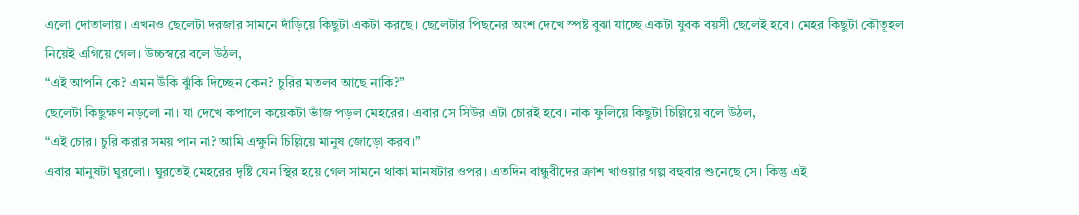এলো দোতালায়। এখনও ছেলেটা দরজার সামনে দাঁড়িয়ে কিছুটা একটা করছে। ছেলেটার পিছনের অংশ দেখে স্পষ্ট বুঝা যাচ্ছে একটা যুবক বয়সী ছেলেই হবে। মেহর কিছুটা কৌতূহল নিয়েই এগিয়ে গেল। উচ্চস্বরে বলে উঠল,
“এই আপনি কে? এমন উঁকি ঝুঁকি দিচ্ছেন কেন? চুরির মতলব আছে নাকি?”
ছেলেটা কিছুক্ষণ নড়লো না। যা দেখে কপালে কয়েকটা ভাঁজ পড়ল মেহরের। এবার সে সিউর এটা চোরই হবে। নাক ফুলিয়ে কিছুটা চিল্লিয়ে বলে উঠল,
“এই চোর। চুরি করার সময় পান না? আমি এক্ষুনি চিল্লিয়ে মানুষ জোড়ো করব।”
এবার মানুষটা ঘুরলো। ঘুরতেই মেহরের দৃষ্টি যেন স্থির হয়ে গেল সামনে থাকা মানষটার ওপর। এতদিন বান্ধুবীদের ক্রাশ খাওয়ার গল্প বহুবার শুনেছে সে। কিন্তু এই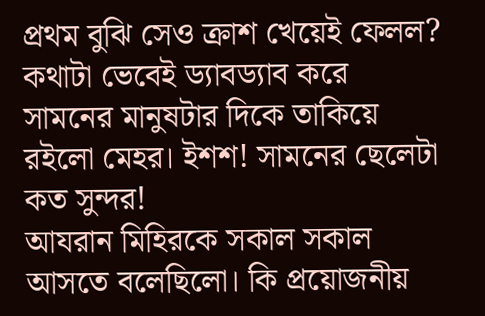প্রথম বুঝি সেও ক্রাশ খেয়েই ফেলল? কথাটা ভেবেই ড্যাবড্যাব করে সামনের মানুষটার দিকে তাকিয়ে রইলো মেহর। ইশশ! সামনের ছেলেটা কত সুন্দর!
আযরান মিহিরকে সকাল সকাল আসতে বলেছিলো। কি প্রয়োজনীয়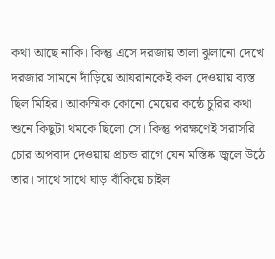কথা আছে নাকি। কিন্তু এসে দরজায় তালা ঝুলানো দেখে দরজার সামনে দাঁড়িয়ে আযরানকেই কল দেওয়ায় ব্যস্ত ছিল মিহির। আকস্মিক কোনো মেয়ের কন্ঠে চুরির কথা শুনে কিছুটা থমকে ছিলো সে। কিন্তু পরক্ষণেই সরাসরি চোর অপবাদ দেওয়ায় প্রচন্ড রাগে যেন মস্তিষ্ক জ্বলে উঠে তার। সাথে সাথে ঘাড় বাঁকিয়ে চাইল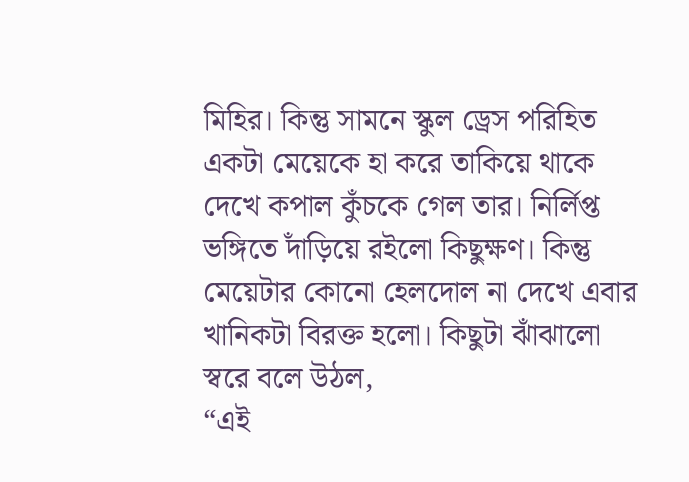মিহির। কিন্তু সামনে স্কুল ড্রেস পরিহিত একটা মেয়েকে হা করে তাকিয়ে থাকে দেখে কপাল কুঁচকে গেল তার। নির্লিপ্ত ভঙ্গিতে দাঁড়িয়ে রইলো কিছুক্ষণ। কিন্তু মেয়েটার কোনো হেলদোল না দেখে এবার খানিকটা বিরক্ত হলো। কিছুটা ঝাঁঝালো স্বরে বলে উঠল,
“এই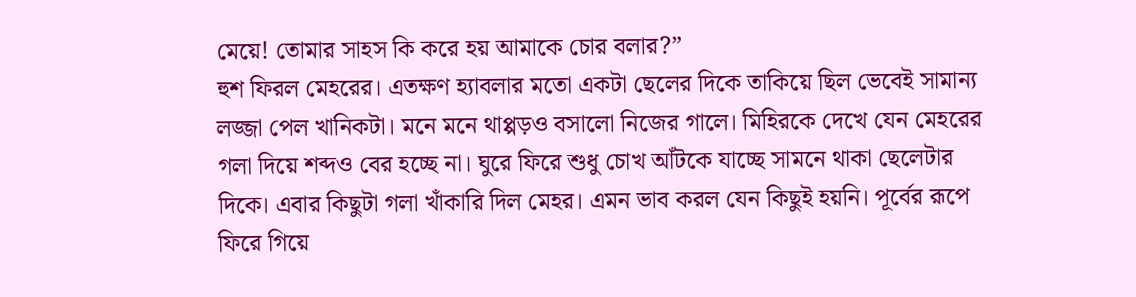মেয়ে! তোমার সাহস কি করে হয় আমাকে চোর বলার?”
হুশ ফিরল মেহরের। এতক্ষণ হ্যাবলার মতো একটা ছেলের দিকে তাকিয়ে ছিল ভেবেই সামান্য লজ্জা পেল খানিকটা। মনে মনে থাপ্পড়ও বসালো নিজের গালে। মিহিরকে দেখে যেন মেহরের গলা দিয়ে শব্দও বের হচ্ছে না। ঘুরে ফিরে শুধু চোখ আঁটকে যাচ্ছে সামনে থাকা ছেলেটার দিকে। এবার কিছুটা গলা খাঁকারি দিল মেহর। এমন ভাব করল যেন কিছুই হয়নি। পূর্বের রূপে ফিরে গিয়ে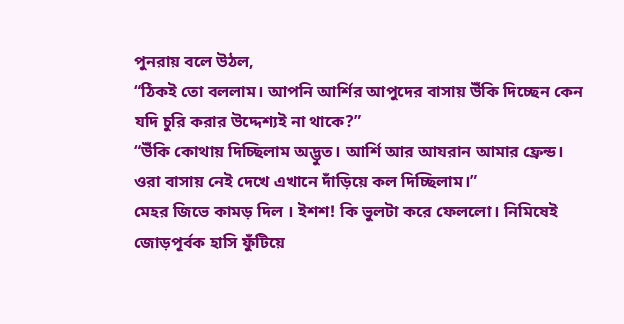পুনরায় বলে উঠল,
“ঠিকই তো বললাম। আপনি আর্শির আপুদের বাসায় উঁকি দিচ্ছেন কেন যদি চুরি করার উদ্দেশ্যই না থাকে?”
“উঁকি কোথায় দিচ্ছিলাম অদ্ভুত। আর্শি আর আযরান আমার ফ্রেন্ড। ওরা বাসায় নেই দেখে এখানে দাঁড়িয়ে কল দিচ্ছিলাম।”
মেহর জিভে কামড় দিল । ইশশ! কি ভুলটা করে ফেললো। নিমিষেই জোড়পূর্বক হাসি ফুঁটিয়ে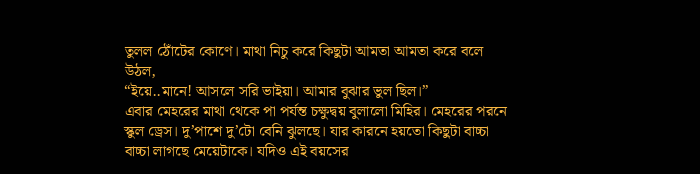তুলল ঠোঁটের কোণে। মাথা নিচু করে কিছুটা আমতা আমতা করে বলে উঠল,
“ইয়ে..মানে! আসলে সরি ভাইয়া। আমার বুঝার ভুল ছিল।”
এবার মেহরের মাথা থেকে পা পর্যন্ত চক্ষুদ্বয় বুলালো মিহির। মেহরের পরনে স্কুল ড্রেস। দু’পাশে দু’টো বেনি ঝুলছে। যার কারনে হয়তো কিছুটা বাচ্চা বাচ্চা লাগছে মেয়েটাকে। যদিও এই বয়সের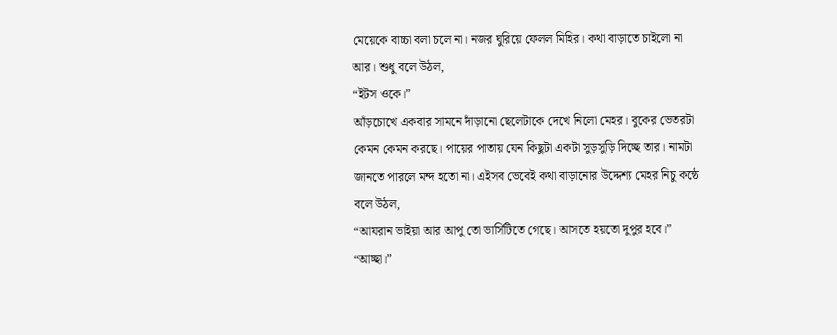মেয়েকে বাচ্চা বলা চলে না। নজর ঘুরিয়ে ফেলল মিহির। কথা বাড়াতে চাইলো না আর। শুধু বলে উঠল,
“ইটস ওকে।”
আঁড়চোখে একবার সামনে দাঁড়ানো ছেলেটাকে দেখে নিলো মেহর। বুকের ভেতরটা কেমন কেমন করছে। পায়ের পাতায় যেন কিছুটা একটা সুড়সুড়ি দিচ্ছে তার। নামটা জানতে পারলে মন্দ হতো না। এইসব ভেবেই কথা বাড়ানোর উদ্দেশ্য মেহর নিচু কন্ঠে বলে উঠল,
“আযরান ভাইয়া আর আপু তো ভার্সিটিতে গেছে। আসতে হয়তো দুপুর হবে।”
“আচ্ছা।”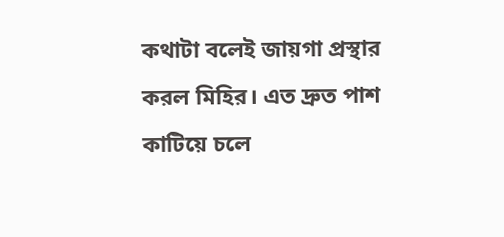কথাটা বলেই জায়গা প্রস্থার করল মিহির। এত দ্রুত পাশ কাটিয়ে চলে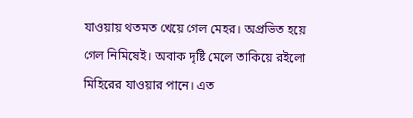যাওয়ায় থতমত খেয়ে গেল মেহর। অপ্রভিত হয়ে গেল নিমিষেই। অবাক দৃষ্টি মেলে তাকিয়ে রইলো মিহিরের যাওয়ার পানে। এত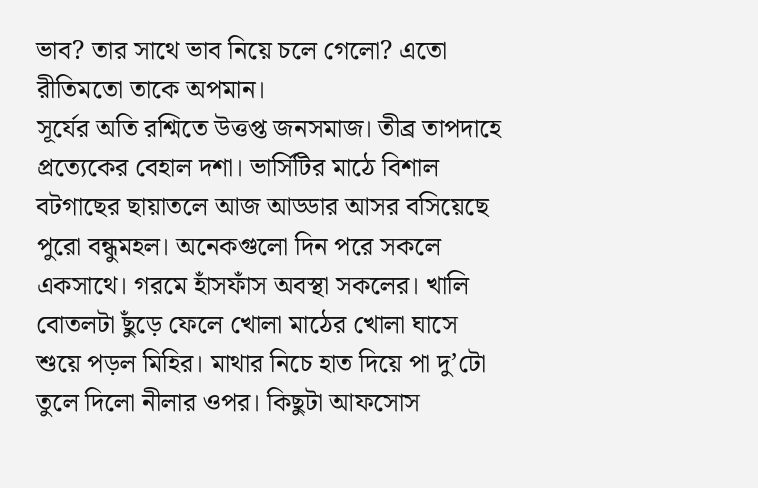ভাব? তার সাথে ভাব নিয়ে চলে গেলো? এতো রীতিমতো তাকে অপমান।
সূর্যের অতি রশ্মিতে উত্তপ্ত জনসমাজ। তীব্র তাপদাহে প্রত্যেকের বেহাল দশা। ভার্সিটির মাঠে বিশাল বটগাছের ছায়াতলে আজ আড্ডার আসর বসিয়েছে পুরো বন্ধুমহল। অনেকগুলো দিন পরে সকলে একসাথে। গরমে হাঁসফাঁস অবস্থা সকলের। খালি বোতলটা ছুঁড়ে ফেলে খোলা মাঠের খোলা ঘাসে শুয়ে পড়ল মিহির। মাথার নিচে হাত দিয়ে পা দু’টো তুলে দিলো নীলার ওপর। কিছুটা আফসোস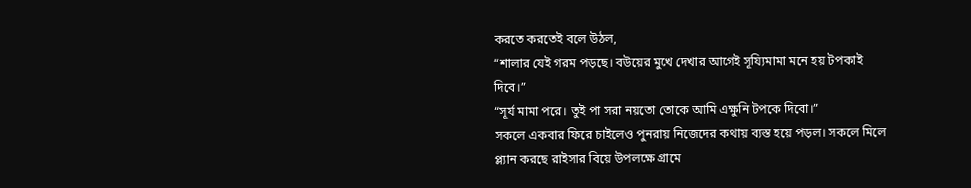করতে করতেই বলে উঠল,
“শালার যেই গরম পড়ছে। বউয়ের মুখে দেখার আগেই সূয্যিমামা মনে হয় টপকাই দিবে।”
“সূর্য মামা পরে। তুই পা সরা নয়তো তোকে আমি এক্ষুনি টপকে দিবো।”
সকলে একবার ফিরে চাইলেও পুনরায় নিজেদের কথায় ব্যস্ত হয়ে পড়ল। সকলে মিলে প্ল্যান করছে রাইসার বিয়ে উপলক্ষে গ্রামে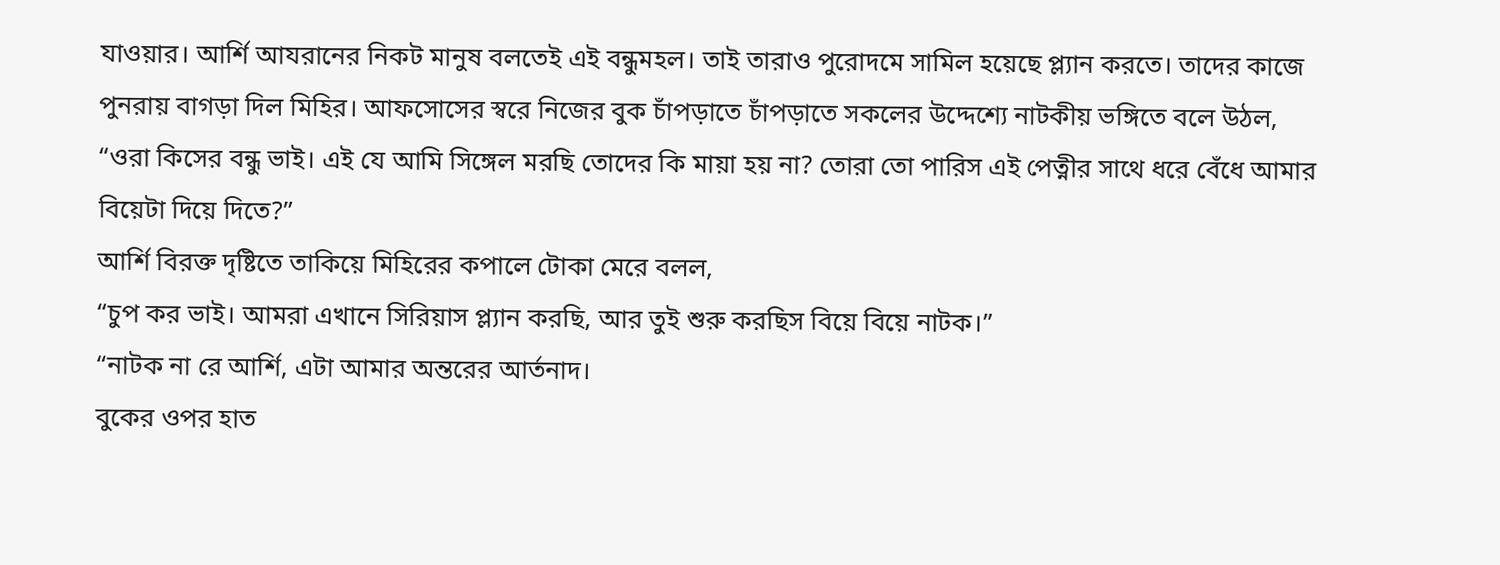যাওয়ার। আর্শি আযরানের নিকট মানুষ বলতেই এই বন্ধুমহল। তাই তারাও পুরোদমে সামিল হয়েছে প্ল্যান করতে। তাদের কাজে পুনরায় বাগড়া দিল মিহির। আফসোসের স্বরে নিজের বুক চাঁপড়াতে চাঁপড়াতে সকলের উদ্দেশ্যে নাটকীয় ভঙ্গিতে বলে উঠল,
“ওরা কিসের বন্ধু ভাই। এই যে আমি সিঙ্গেল মরছি তোদের কি মায়া হয় না? তোরা তো পারিস এই পেত্নীর সাথে ধরে বেঁধে আমার বিয়েটা দিয়ে দিতে?”
আর্শি বিরক্ত দৃষ্টিতে তাকিয়ে মিহিরের কপালে টোকা মেরে বলল,
“চুপ কর ভাই। আমরা এখানে সিরিয়াস প্ল্যান করছি, আর তুই শুরু করছিস বিয়ে বিয়ে নাটক।”
“নাটক না রে আর্শি, এটা আমার অন্তরের আর্তনাদ।
বুকের ওপর হাত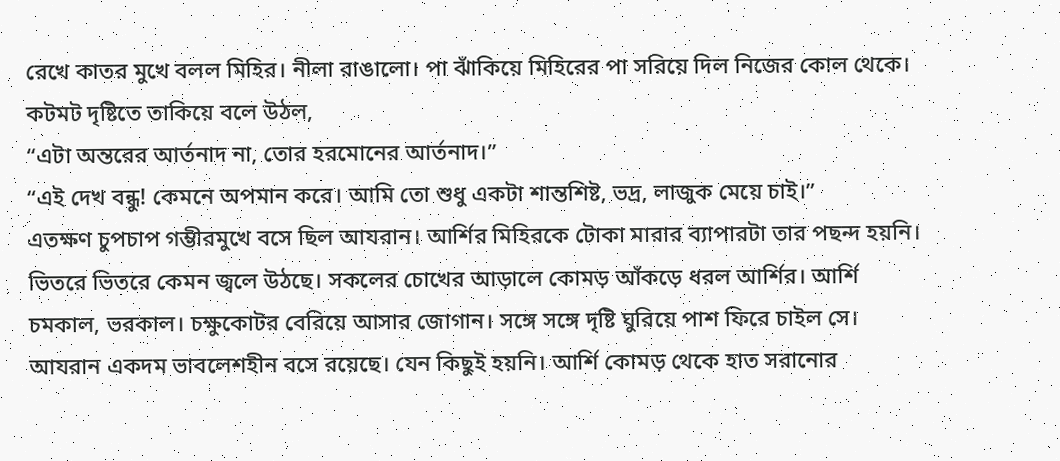রেখে কাতর মুখে বলল মিহির। নীলা রাঙালো। পা ঝাঁকিয়ে মিহিরের পা সরিয়ে দিল নিজের কোল থেকে। কটমট দৃষ্টিতে তাকিয়ে বলে উঠল,
“এটা অন্তরের আর্তনাদ না, তোর হরমোনের আর্তনাদ।”
“এই দেখ বন্ধু! কেমনে অপমান করে। আমি তো শুধু একটা শান্তশিষ্ট, ভদ্র, লাজুক মেয়ে চাই।”
এতক্ষণ চুপচাপ গম্ভীরমুখে বসে ছিল আযরান। আর্শির মিহিরকে টোকা মারার ব্যাপারটা তার পছন্দ হয়নি। ভিতরে ভিতরে কেমন জ্বলে উঠছে। সকলের চোখের আড়ালে কোমড় আঁকড়ে ধরল আর্শির। আর্শি চমকাল, ভরকাল। চক্ষুকোটর বেরিয়ে আসার জোগান। সঙ্গে সঙ্গে দৃষ্টি ঘুরিয়ে পাশ ফিরে চাইল সে। আযরান একদম ভাবলেশহীন বসে রয়েছে। যেন কিছুই হয়নি। আর্শি কোমড় থেকে হাত সরানোর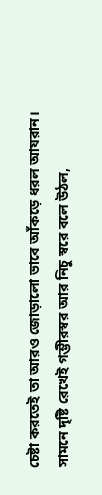চেষ্টা করতেই তা আরও জোড়ালো ভাবে আঁকড়ে ধরল আযরান। সামনে দৃষ্টি রেখেই গম্ভীরস্বর আর নিচু স্বরে বলে উঠল,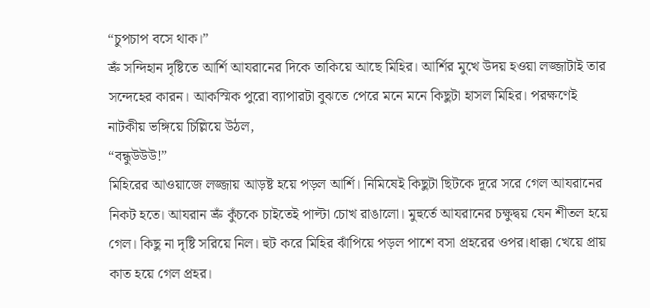“চুপচাপ বসে থাক।”
ভ্রুঁ সন্দিহান দৃষ্টিতে আর্শি আযরানের দিকে তাকিয়ে আছে মিহির। আর্শির মুখে উদয় হওয়া লজ্জাটাই তার সন্দেহের কারন। আকস্মিক পুরো ব্যাপারটা বুঝতে পেরে মনে মনে কিছুটা হাসল মিহির। পরক্ষণেই নাটকীয় ভঙ্গিয়ে চিল্লিয়ে উঠল,
“বন্ধুউউউ!”
মিহিরের আওয়াজে লজ্জায় আড়ষ্ট হয়ে পড়ল আর্শি। নিমিষেই কিছুটা ছিটকে দূরে সরে গেল আযরানের নিকট হতে। আযরান ভ্রুঁ কুঁচকে চাইতেই পাল্টা চোখ রাঙালো। মুহুর্তে আযরানের চক্ষুদ্বয় যেন শীতল হয়ে গেল। কিছু না দৃষ্টি সরিয়ে নিল। হুট করে মিহির ঝাঁপিয়ে পড়ল পাশে বসা প্রহরের ওপর।ধাক্কা খেয়ে প্রায় কাত হয়ে গেল প্রহর।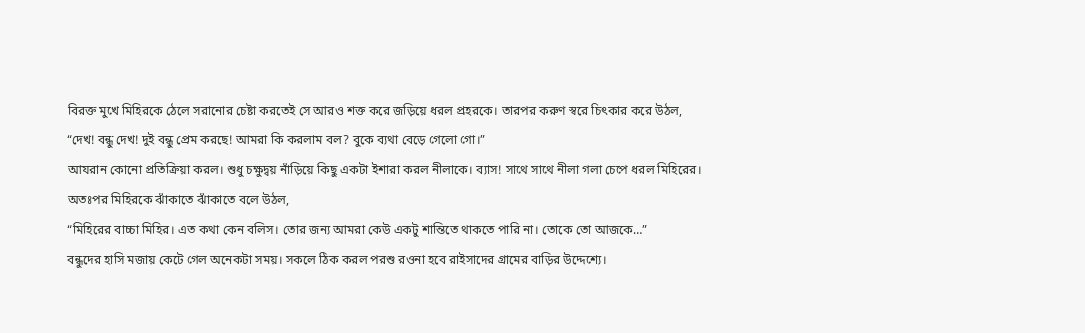বিরক্ত মুখে মিহিরকে ঠেলে সরানোর চেষ্টা করতেই সে আরও শক্ত করে জড়িয়ে ধরল প্রহরকে। তারপর করুণ স্বরে চিৎকার করে উঠল,
“দেখ! বন্ধু দেখ! দুই বন্ধু প্রেম করছে! আমরা কি করলাম বল? বুকে ব্যথা বেড়ে গেলো গো।”
আযরান কোনো প্রতিক্রিয়া করল। শুধু চক্ষুদ্বয় নাঁড়িয়ে কিছু একটা ইশারা করল নীলাকে। ব্যাস! সাথে সাথে নীলা গলা চেপে ধরল মিহিরের। অতঃপর মিহিরকে ঝাঁকাতে ঝাঁকাতে বলে উঠল,
“মিহিরের বাচ্চা মিহির। এত কথা কেন বলিস। তোর জন্য আমরা কেউ একটু শান্তিতে থাকতে পারি না। তোকে তো আজকে…”
বন্ধুদের হাসি মজায় কেটে গেল অনেকটা সময়। সকলে ঠিক করল পরশু রওনা হবে রাইসাদের গ্রামের বাড়ির উদ্দেশ্যে।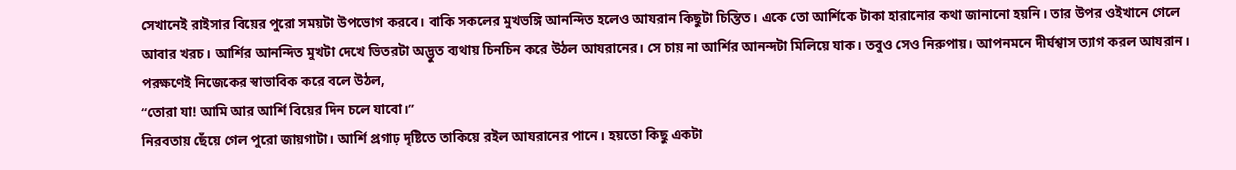সেখানেই রাইসার বিয়ের পুরো সময়টা উপভোগ করবে। বাকি সকলের মুখভঙ্গি আনন্দিত হলেও আযরান কিছুটা চিন্তিত। একে তো আর্শিকে টাকা হারানোর কথা জানানো হয়নি। তার উপর ওইখানে গেলে আবার খরচ। আর্শির আনন্দিত মুখটা দেখে ভিতরটা অদ্ভুত ব্যথায় চিনচিন করে উঠল আযরানের। সে চায় না আর্শির আনন্দটা মিলিয়ে যাক। তবুও সেও নিরুপায়। আপনমনে দীর্ঘশ্বাস ত্যাগ করল আযরান। পরক্ষণেই নিজেকের স্বাভাবিক করে বলে উঠল,
“তোরা যা! আমি আর আর্শি বিয়ের দিন চলে যাবো।”
নিরবতায় ছেঁয়ে গেল পুরো জায়গাটা। আর্শি প্রগাঢ় দৃষ্টিতে তাকিয়ে রইল আযরানের পানে। হয়তো কিছু একটা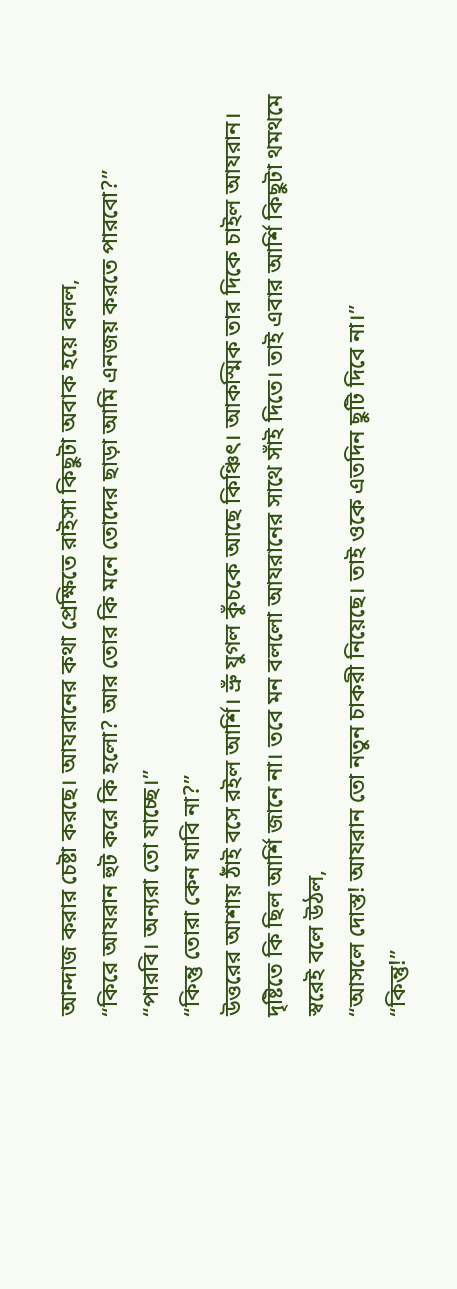আন্দাজ করার চেষ্টা করছে। আযরানের কথা প্রেক্ষিতে রাইসা কিছুটা অবাক হয়ে বলল,
“কিরে আযরান হুট করে কি হলো? আর তোর কি মনে তোদের ছাড়া আমি এনজয় করতে পারবো?”
“পারবি। অন্যরা তো যাচ্ছে।”
“কিন্তু তোরা কেন যাবি না?”
উত্তরের আশায় ঠাঁই বসে রইল আর্শি। ভ্রুঁ যুগল কুঁচকে আছে কিঞ্চিৎ। আকস্মিক তার দিকে চাইল আযরান। দৃষ্টিতে কি ছিল আর্শি জানে না। তবে মন বললো আযরানের সাথে সাঁই দিতে। তাই এবার আর্শি কিছুটা থমথমে স্বরেই বলে উঠল,
“আসলে দোস্ত! আযরান তো নতুন চাকরী নিয়েছে। তাই ওকে এতদিন ছুটি দিবে না।”
“কিন্তু!”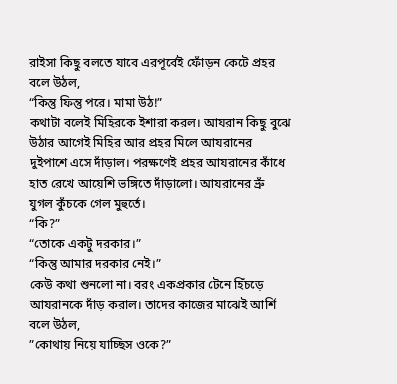রাইসা কিছু বলতে যাবে এরপূর্বেই ফোঁড়ন কেটে প্রহর বলে উঠল,
“কিন্তু ফিন্তু পরে। মামা উঠ!”
কথাটা বলেই মিহিরকে ইশারা করল। আযরান কিছু বুঝে উঠার আগেই মিহির আর প্রহর মিলে আযরানের দুইপাশে এসে দাঁড়াল। পরক্ষণেই প্রহর আযরানের কাঁধে হাত রেখে আয়েশি ভঙ্গিতে দাঁড়ালো। আযরানের ভ্রুঁ যুগল কুঁচকে গেল মুহুর্তে।
“কি?”
“তোকে একটু দরকার।”
“কিন্তু আমার দরকার নেই।”
কেউ কথা শুনলো না। বরং একপ্রকার টেনে হিঁচড়ে আযরানকে দাঁড় করাল। তাদের কাজের মাঝেই আর্শি বলে উঠল,
”কোথায় নিয়ে যাচ্ছিস ওকে?”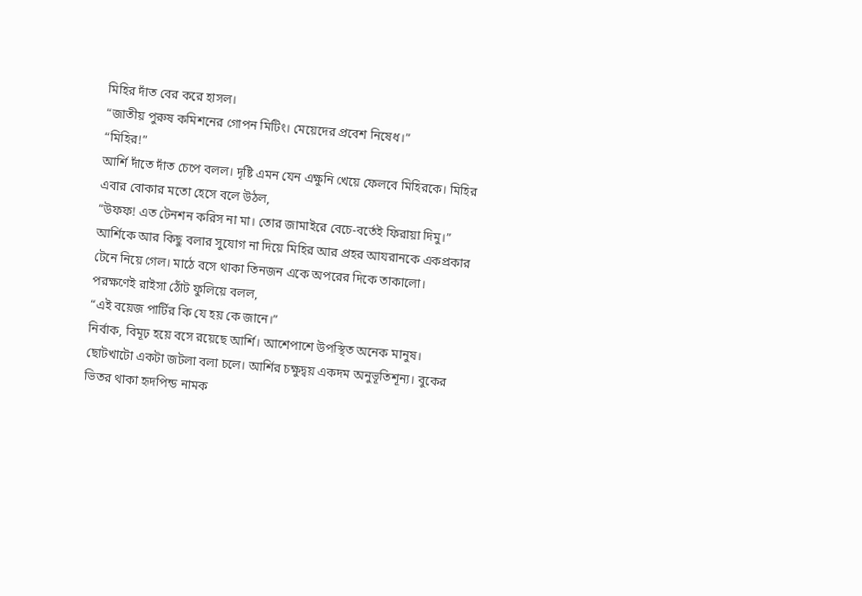মিহির দাঁত বের করে হাসল।
“জাতীয় পুরুষ কমিশনের গোপন মিটিং। মেয়েদের প্রবেশ নিষেধ।”
“মিহির!”
আর্শি দাঁতে দাঁত চেপে বলল। দৃষ্টি এমন যেন এক্ষুনি খেয়ে ফেলবে মিহিরকে। মিহির এবার বোকার মতো হেসে বলে উঠল,
“উফফ! এত টেনশন করিস না মা। তোর জামাইরে বেচে-বর্তেই ফিরায়া দিমু।”
আর্শিকে আর কিছু বলার সুযোগ না দিয়ে মিহির আর প্রহর আযরানকে একপ্রকার টেনে নিয়ে গেল। মাঠে বসে থাকা তিনজন একে অপরের দিকে তাকালো। পরক্ষণেই রাইসা ঠোঁট ফুলিয়ে বলল,
“এই বয়েজ পার্টির কি যে হয় কে জানে।”
নির্বাক, বিমূঢ় হয়ে বসে রয়েছে আর্শি। আশেপাশে উপস্থিত অনেক মানুষ। ছোটখাটো একটা জটলা বলা চলে। আর্শির চক্ষুদ্বয় একদম অনুভূতিশূন্য। বুকের ভিতর থাকা হৃদপিন্ড নামক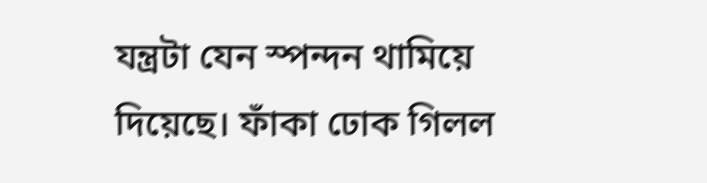যন্ত্রটা যেন স্পন্দন থামিয়ে দিয়েছে। ফাঁকা ঢোক গিলল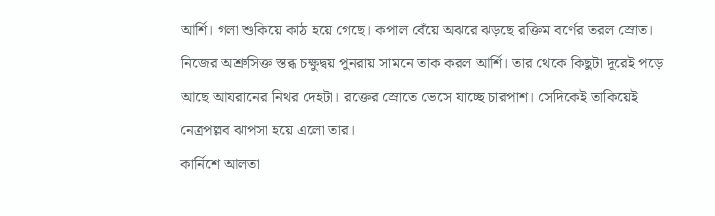আর্শি। গলা শুকিয়ে কাঠ হয়ে গেছে। কপাল বেঁয়ে অঝরে ঝড়ছে রক্তিম বর্ণের তরল স্রোত। নিজের অশ্রুসিক্ত স্তব্ধ চক্ষুদ্বয় পুনরায় সামনে তাক করল আর্শি। তার থেকে কিছুটা দূরেই পড়ে আছে আযরানের নিথর দেহটা। রক্তের স্রোতে ভেসে যাচ্ছে চারপাশ। সেদিকেই তাকিয়েই নেত্রপল্লব ঝাপসা হয়ে এলো তার।
কার্নিশে আলতা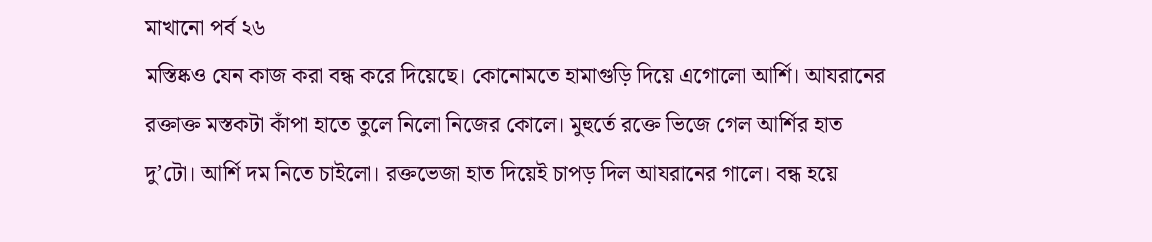মাখানো পর্ব ২৬
মস্তিষ্কও যেন কাজ করা বন্ধ করে দিয়েছে। কোনোমতে হামাগুড়ি দিয়ে এগোলো আর্শি। আযরানের রক্তাক্ত মস্তকটা কাঁপা হাতে তুলে নিলো নিজের কোলে। মুহুর্তে রক্তে ভিজে গেল আর্শির হাত দু’টো। আর্শি দম নিতে চাইলো। রক্তভেজা হাত দিয়েই চাপড় দিল আযরানের গালে। বন্ধ হয়ে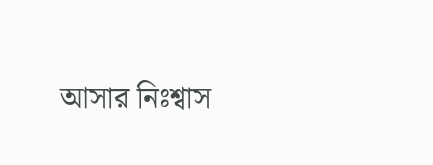আসার নিঃশ্বাস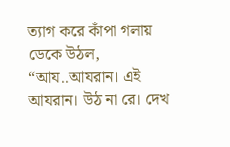ত্যাগ করে কাঁপা গলায় ডেকে উঠল,
“আয..আযরান। এই আযরান। উঠ না রে। দেখ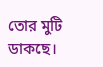তোর মুটি ডাকছে।